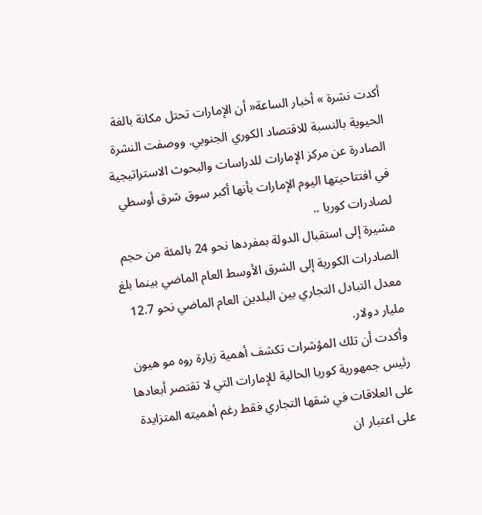أكدت نشرة » أخبار الساعة« أن الإمارات تحتل مكانة بالغة الحيوية بالنسبة للاقتصاد الكوري الجنوبي. ووصفت النشرة الصادرة عن مركز الإمارات للدراسات والبحوث الاستراتيجية في افتتاحيتها اليوم الإمارات بأنها أكبر سوق شرق أوسطي لصادرات كوريا ..
مشيرة إلى استقبال الدولة بمفردها نحو 24 بالمئة من حجم الصادرات الكورية إلى الشرق الأوسط العام الماضي بينما بلغ معدل التبادل التجاري بين البلدين العام الماضي نحو 12.7 مليار دولار.
وأكدت أن تلك المؤشرات تكشف أهمية زيارة روه مو هيون رئيس جمهورية كوريا الحالية للإمارات التي لا تقتصر أبعادها على العلاقات في شقها التجاري فقط رغم أهميته المتزايدة على اعتبار ان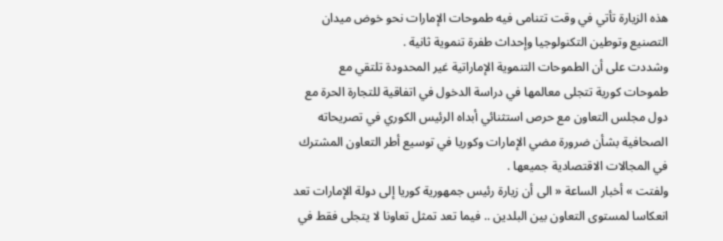هذه الزيارة تأتي في وقت تتنامى فيه طموحات الإمارات نحو خوض ميدان التصنيع وتوطين التكنولوجيا وإحداث طفرة تنموية ثانية .
وشددت على أن الطموحات التنموية الإماراتية غير المحدودة تلتقي مع طموحات كورية تتجلى معالمها في دراسة الدخول في اتفاقية للتجارة الحرة مع دول مجلس التعاون مع حرص استثنائي أبداه الرئيس الكوري في تصريحاته الصحافية بشأن ضرورة مضي الإمارات وكوريا في توسيع أطر التعاون المشترك في المجالات الاقتصادية جميعها .
ولفتت » أخبار الساعة « الى أن زيارة رئيس جمهورية كوريا إلى دولة الإمارات تعد انعكاسا لمستوى التعاون بين البلدين .. فيما تعد تمثل تعاونا لا يتجلى فقط في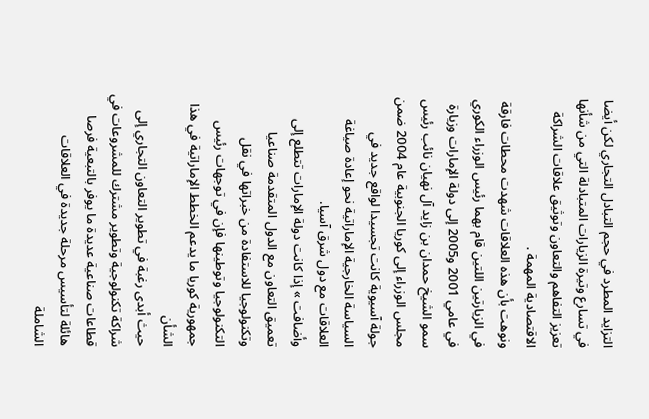التزايد المطرد في حجم التبادل التجاري لكن أيضا في تسارع وتيرة الزيارات المتبادلة التي من شأنها تعزيز التفاهم والتعاون وتوثيق علاقات الشراكة الاقتصادية المهمة .
ونوهت بأن هذه العلاقات شهدت محطات فارقة في الزيارتين اللتين قام بهما رئيس الوزراء الكوري في عامي 2001 و2005 إلى دولة الإمارات وزيارة سمو الشيخ حمدان بن زايد آل نهيان نائب رئيس مجلس الوزراء إلى كوريا الجنوبية عام 2004 ضمن جولة آسيوية كانت تجسيدا لواقع جديد في السياسة الخارجية الإماراتية نحو إعادة صياغة العلاقات مع دول شرق آسيا.
وأضافت » إذا كانت دولة الإمارات تتطلع إلى تعميق التعاون مع الدول المتقدمة صناعيا وتكنولوجيا للاستفادة من خبراتها في نقل التكنولوجيا وتوطينها فإن في توجهات رئيس جمهورية كوريا ما يدعم الخطط الإماراتية في هذا الشأن
حيث أبدى رغبة في تطوير التعاون التجاري إلى شراكة تكنولوجية وتطوير مشترك للمشروعات في قطاعات صناعية عديدة ما يوفر بالتبعية فرصا هائلة لتأسيس مرحلة جديدة في العلاقات الشاملة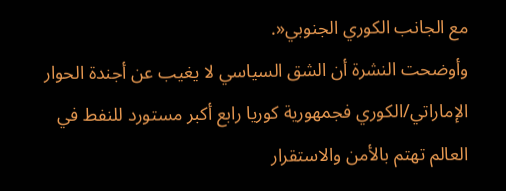مع الجانب الكوري الجنوبي«.
وأوضحت النشرة أن الشق السياسي لا يغيب عن أجندة الحوار الإماراتي/الكوري فجمهورية كوريا رابع أكبر مستورد للنفط في العالم تهتم بالأمن والاستقرار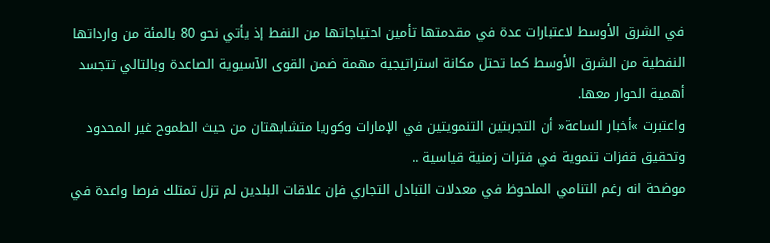في الشرق الأوسط لاعتبارات عدة في مقدمتها تأمين احتياجاتها من النفط إذ يأتي نحو 80 بالمئة من وارداتها النفطية من الشرق الأوسط كما تحتل مكانة استراتيجية مهمة ضمن القوى الآسيوية الصاعدة وبالتالي تتجسد أهمية الحوار معها.
واعتبرت »أخبار الساعة« أن التجربتين التنمويتين في الإمارات وكوريا متشابهتان من حيث الطموح غير المحدود وتحقيق قفزات تنموية في فترات زمنية قياسية ..
موضحة انه رغم التنامي الملحوظ في معدلات التبادل التجاري فإن علاقات البلدين لم تزل تمتلك فرصا واعدة في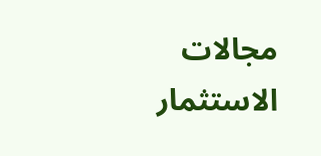مجالات الاستثمار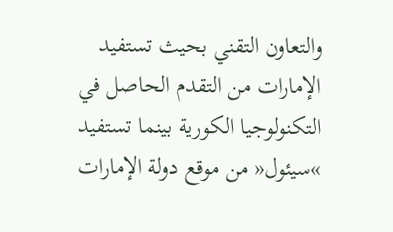والتعاون التقني بحيث تستفيد الإمارات من التقدم الحاصل في التكنولوجيا الكورية بينما تستفيد »سيئول« من موقع دولة الإمارات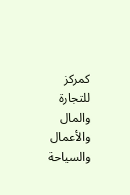كمركز للتجارة والمال والأعمال والسياحة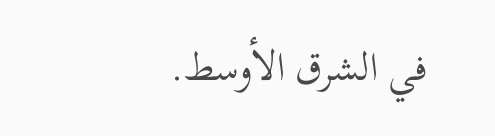في الشرق الأوسط.